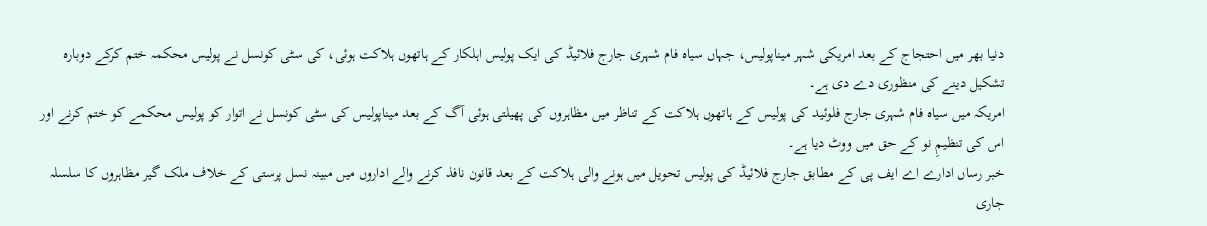دنیا بھر میں احتجاج کے بعد امریکی شہر میناپولیس، جہاں سیاہ فام شہری جارج فلائیڈ کی ایک پولیس اہلکار کے ہاتھوں ہلاکت ہوئی، کی سٹی کونسل نے پولیس محکمہ ختم کرکے دوبارہ تشکیل دینے کی منظوری دے دی ہے۔
امریکہ میں سیاہ فام شہری جارج فلوئید کی پولیس کے ہاتھوں ہلاکت کے تناظر میں مظاہروں کی پھیلتی ہوئی آگ کے بعد میناپولیس کی سٹی کونسل نے اتوار کو پولیس محکمے کو ختم کرنے اور اس کی تنظیمِ نو کے حق میں ووٹ دیا ہے۔
خبر رساں ادارے اے ایف پی کے مطابق جارج فلائیڈ کی پولیس تحویل میں ہونے والی ہلاکت کے بعد قانون نافذ کرنے والے اداروں میں مبینہ نسل پرستی کے خلاف ملک گیر مظاہروں کا سلسلہ جاری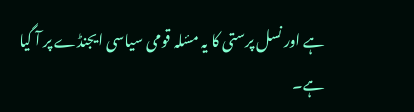ہے اور نسل پرستی کا یہ مسٔلہ قومی سیاسی ایجنڈے پر آ گیا ہے۔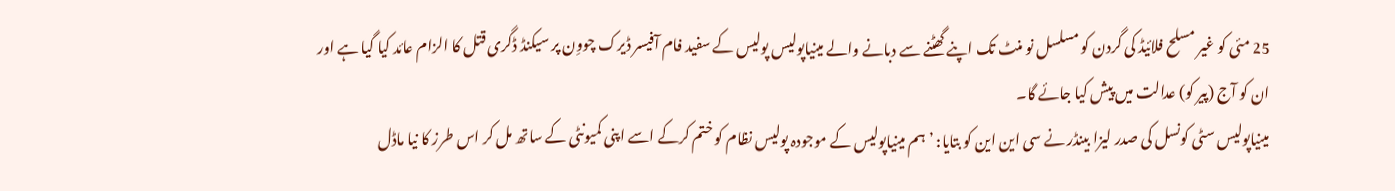25 مئی کو غیر مسلح فلائیڈ کی گردن کو مسلسل نو منٹ تک اپنے گھٹنے سے دبانے والے مینیاپولیس پولیس کے سفید فام آفیسر ڈیرک چووِن پر سیکنڈ ڈگری قتل کا الزام عائد کیا گیا ہے اور ان کو آج (پیر کو) عدالت میں پیش کیا جائے گا۔
مینیاپولیس سٹی کونسل کی صدر لیزا بینڈر نے سی این این کو بتایا: ’ہم مینیاپولیس کے موجودہ پولیس نظام کو ختم کرکے اسے اپنی کمیونٹی کے ساتھ مل کر اس طرز کا نیا ماڈل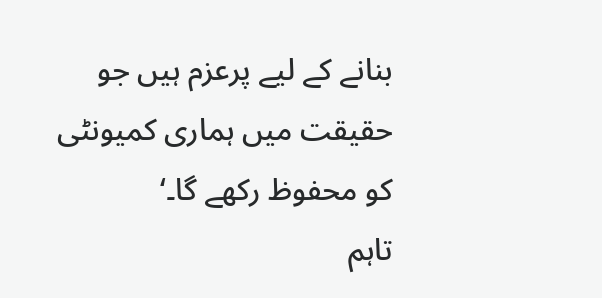بنانے کے لیے پرعزم ہیں جو حقیقت میں ہماری کمیونٹی کو محفوظ رکھے گا۔‘
تاہم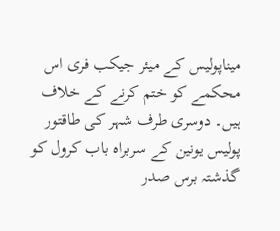میناپولیس کے میئر جیکب فری اس محکمے کو ختم کرنے کے خلاف ہیں۔ دوسری طرف شہر کی طاقتور پولیس یونین کے سربراہ باب کرول کو گذشتہ برس صدر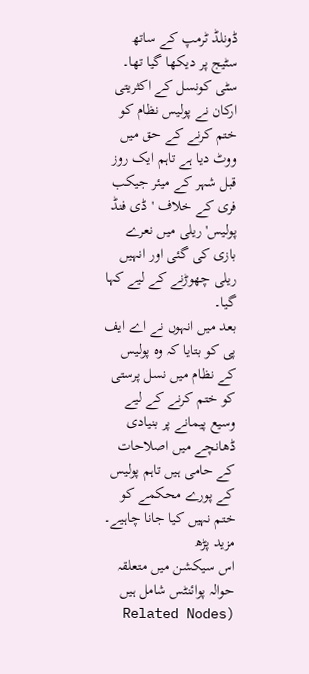ڈونلڈ ٹرمپ کے ساتھ سٹیج پر دیکھا گیا تھا۔
سٹی کونسل کے اکثریتی ارکان نے پولیس نظام کو ختم کرنے کے حق میں ووٹ دیا ہے تاہم ایک روز قبل شہر کے میئر جیکب فری کے خلاف 'ڈی فنڈ پولیس' ریلی میں نعرے بازی کی گئی اور انہیں ریلی چھوڑنے کے لیے کہا گیا۔
بعد میں انہوں نے اے ایف پی کو بتایا کہ وہ پولیس کے نظام میں نسل پرستی کو ختم کرنے کے لیے وسیع پیمانے پر بنیادی ڈھانچے میں اصلاحات کے حامی ہیں تاہم پولیس کے پورے محکمے کو ختم نہیں کیا جانا چاہیے۔
مزید پڑھ
اس سیکشن میں متعلقہ حوالہ پوائنٹس شامل ہیں (Related Nodes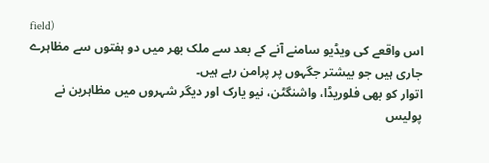field)
اس واقعے کی ویڈیو سامنے آنے کے بعد سے ملک بھر میں دو ہفتوں سے مظاہرے جاری ہیں جو بیشتر جگہوں پر پرامن رہے ہیں۔
اتوار کو بھی فلوریڈا، واشنگٹن، نیو یارک اور دیگر شہروں میں مظاہرین نے پولیس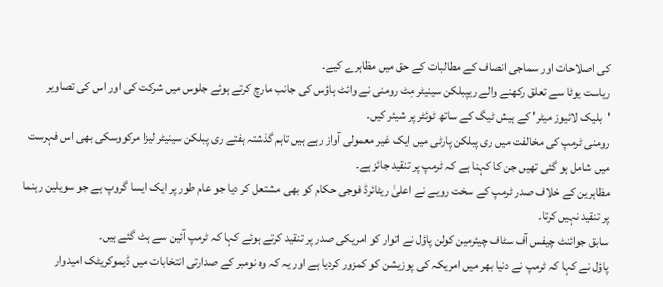کی اصلاحات اور سماجی انصاف کے مطالبات کے حق میں مظاہرے کیے۔
ریاست یوٹا سے تعلق رکھنے والے ریپبلکن سینیٹر مِٹ رومنی نے وائٹ ہاؤس کی جانب مارچ کرتے ہوئے جلوس میں شرکت کی اور اس کی تصاویر 'بلیک لائیوز میٹر' کے ہیش ٹیگ کے ساتھ ٹوئٹر پر شیئر کیں۔
رومنی ٹرمپ کی مخالفت میں ری پبلکن پارٹی میں ایک غیر معمولی آواز رہے ہیں تاہم گذشتہ ہفتے ری پبلکن سینیٹر لیزا مرکووسکی بھی اس فہرست میں شامل ہو گئی تھیں جن کا کہنا ہے کہ ٹرمپ پر تنقید جائز ہے۔
مظاہرین کے خلاف صدر ٹرمپ کے سخت رویے نے اعلیٰ ریٹائرڈ فوجی حکام کو بھی مشتعل کر دیا جو عام طور پر ایک ایسا گروپ ہے جو سویلین رہنما پر تنقید نہیں کرتا۔
سابق جوائنٹ چیفس آف سٹاف چیئرمین کولن پاؤل نے اتوار کو امریکی صدر پر تنقید کرتے ہوئے کہا کہ ٹرمپ آئین سے ہٹ گئے ہیں۔
پاؤل نے کہا کہ ٹرمپ نے دنیا بھر میں امریکہ کی پوزیشن کو کمزور کردیا ہے اور یہ کہ وہ نومبر کے صدارتی انتخابات میں ڈیموکریٹک امیدوار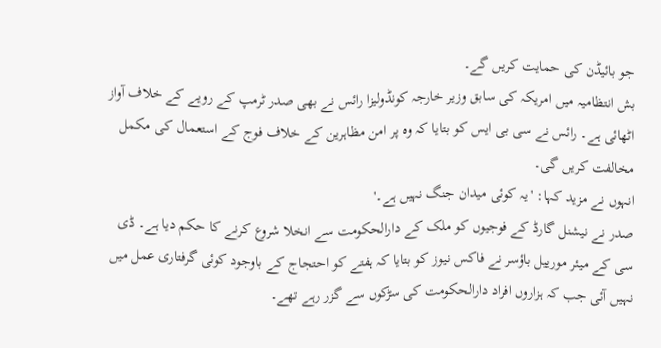جو بائیڈن کی حمایت کریں گے۔
بش انتظامیہ میں امریکہ کی سابق وزیر خارجہ کونڈولیزا رائس نے بھی صدر ٹرمپ کے رویے کے خلاف آواز اٹھائی ہے۔ رائس نے سی بی ایس کو بتایا کہ وہ پر امن مظاہرین کے خلاف فوج کے استعمال کی مکمل مخالفت کریں گی۔
انہوں نے مزید کہا: 'یہ کوئی میدان جنگ نہیں ہے۔'
صدر نے نیشنل گارڈ کے فوجیوں کو ملک کے دارالحکومت سے انخلا شروع کرنے کا حکم دیا ہے۔ ڈی سی کے میئر مورییل باؤسر نے فاکس نیوز کو بتایا کہ ہفتے کو احتجاج کے باوجود کوئی گرفتاری عمل میں نہیں آئی جب کہ ہزاروں افراد دارالحکومت کی سڑکوں سے گزر رہے تھے۔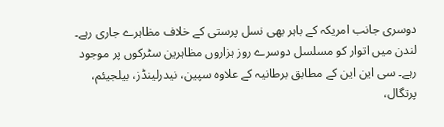دوسری جانب امریکہ کے باہر بھی نسل پرستی کے خلاف مظاہرے جاری رہے۔
لندن میں اتوار کو مسلسل دوسرے روز ہزاروں مظاہرین سٹرکوں پر موجود رہے۔ سی این این کے مطابق برطانیہ کے علاوہ سپین، نیدرلینڈز، بیلجیئم، پرتگال،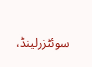سوئٹزرلینڈ،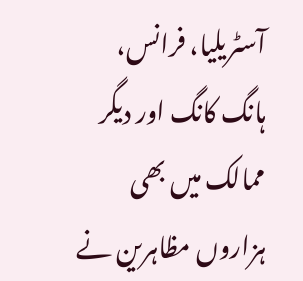آسٹریلیا، فرانس، ہانگ کانگ اور دیگر ممالک میں بھی ہزاروں مظاہرین نے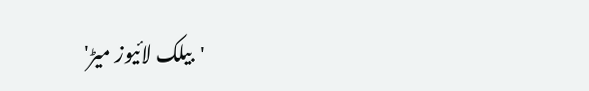'بیلک لائیوز میڑ'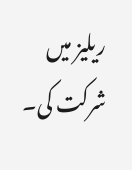ریلیز میں شرکت کی۔